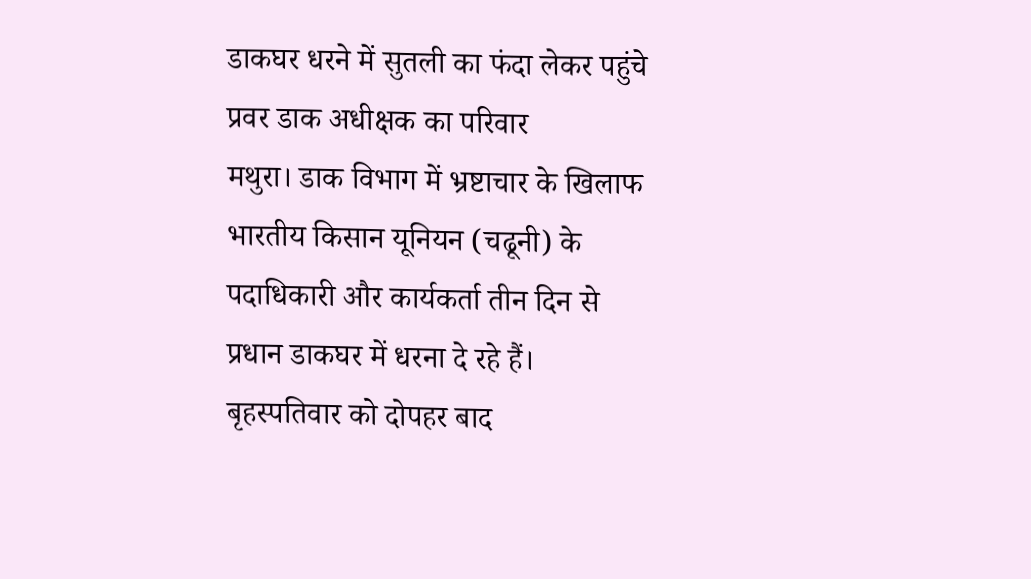डाकघर धरने में सुतली का फंदा लेकर पहुंचे प्रवर डाक अधीक्षक का परिवार
मथुरा। डाक विभाग में भ्रष्टाचार के खिलाफ भारतीय किसान यूनियन (चढूनी) के पदाधिकारी और कार्यकर्ता तीन दिन से प्रधान डाकघर में धरना दे रहे हैं। बृहस्पतिवार को दोपहर बाद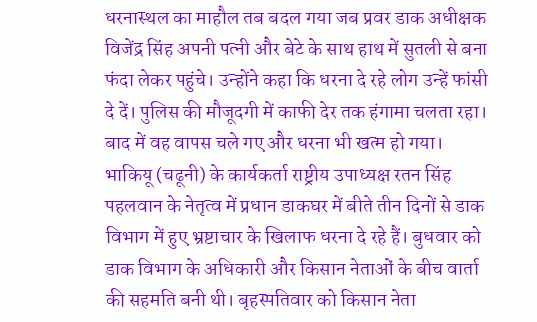धरनास्थल का माहौल तब बदल गया जब प्रवर डाक अधीक्षक विजेंद्र सिंह अपनी पत्नी और बेटे के साथ हाथ में सुतली से बना फंदा लेकर पहुंचे। उन्होंने कहा कि धरना दे रहे लोग उन्हें फांसी दे दें। पुलिस की मौजूदगी में काफी देर तक हंगामा चलता रहा। बाद में वह वापस चले गए और धरना भी खत्म हो गया।
भाकियू (चढूनी) के कार्यकर्ता राष्ट्रीय उपाध्यक्ष रतन सिंह पहलवान के नेतृत्व में प्रधान डाकघर में बीते तीन दिनों से डाक विभाग में हुए भ्रष्टाचार के खिलाफ धरना दे रहे हैं। बुधवार को डाक विभाग के अधिकारी और किसान नेताओं के बीच वार्ता की सहमति बनी थी। बृहस्पतिवार को किसान नेता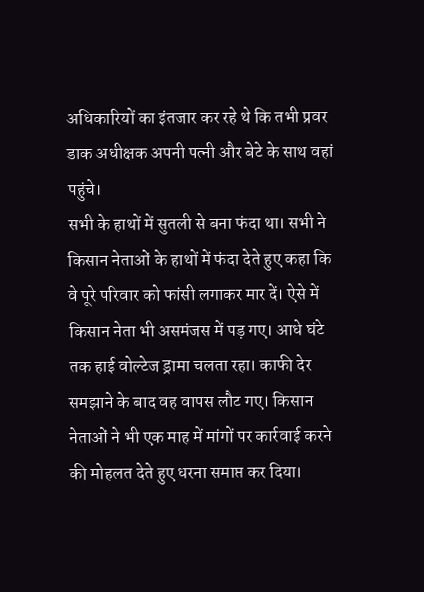अधिकारियों का इंतजार कर रहे थे कि तभी प्रवर डाक अधीक्षक अपनी पत्नी और बेटे के साथ वहां पहुंचे।
सभी के हाथों में सुतली से बना फंदा था। सभी ने किसान नेताओं के हाथों में फंदा देते हुए कहा कि वे पूरे परिवार को फांसी लगाकर मार दें। ऐसे में किसान नेता भी असमंजस में पड़ गए। आधे घंटे तक हाई वोल्टेज ड्रामा चलता रहा। काफी देर समझाने के बाद वह वापस लौट गए। किसान नेताओं ने भी एक माह में मांगों पर कार्रवाई करने की मोहलत देते हुए धरना समाप्त कर दिया।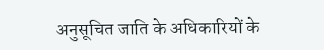अनुसूचित जाति के अधिकारियों के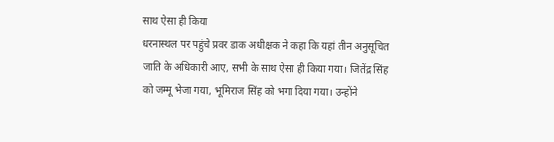साथ ऐसा ही किया
धरनास्थल पर पहुंचे प्रवर डाक अधीक्षक ने कहा कि यहां तीन अनुसूचित जाति के अधिकारी आए, सभी के साथ ऐसा ही किया गया। जितेंद्र सिंह को जम्मू भेजा गया, भूमिराज सिंह को भगा दिया गया। उन्होंने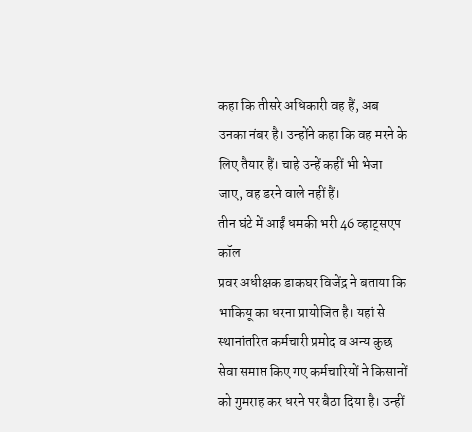कहा कि तीसरे अधिकारी वह हैं, अब उनका नंबर है। उन्होंने कहा कि वह मरने के लिए तैयार हैं। चाहे उन्हें कहीं भी भेजा जाए, वह डरने वाले नहीं हैं।
तीन घंटे में आईं धमकी भरी 46 व्हाट्सएप कॉल
प्रवर अधीक्षक डाकघर विजेंद्र ने बताया कि भाकियू का धरना प्रायोजित है। यहां से स्थानांतरित कर्मचारी प्रमोद व अन्य कुछ सेवा समाप्त किए गए कर्मचारियों ने किसानों को गुमराह कर धरने पर बैठा दिया है। उन्हीं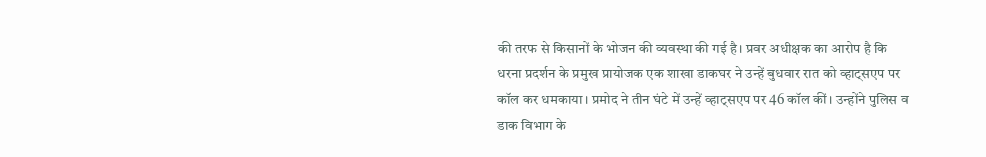की तरफ से किसानों के भोजन की व्यवस्था की गई है। प्रवर अधीक्षक का आरोप है कि धरना प्रदर्शन के प्रमुख प्रायोजक एक शाखा डाकघर ने उन्हें बुधवार रात को व्हाट्सएप पर कॉल कर धमकाया। प्रमोद ने तीन घंटे में उन्हें व्हाट्सएप पर 46 कॉल कीं। उन्होंने पुलिस व डाक विभाग के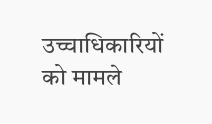उच्चाधिकारियों को मामले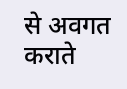से अवगत कराते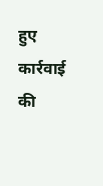हुए कार्रवाई की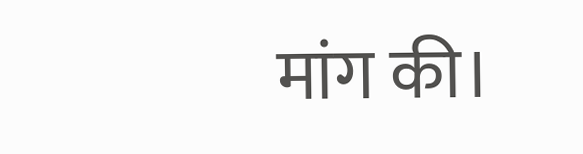मांग की।